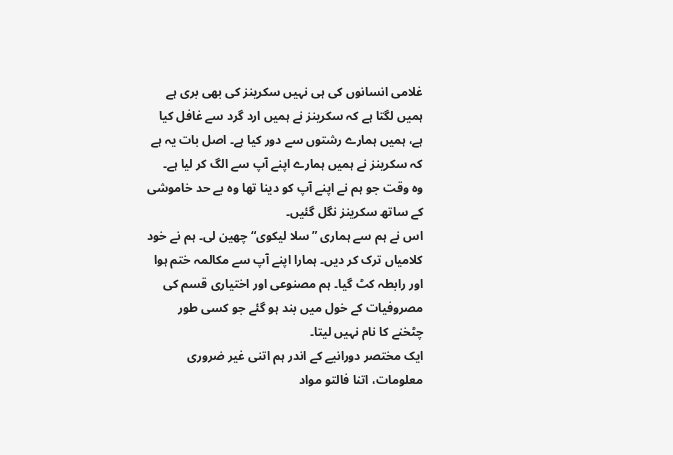غلامی انسانوں کی ہی نہیں سکرینز کی بھی بری ہے
ہمیں لگتا ہے کہ سکرینز نے ہمیں ارد گرد سے غافل کیا ہے، ہمیں ہمارے رشتوں سے دور کیا ہے۔ اصل بات یہ ہے کہ سکرینز نے ہمیں ہمارے اپنے آپ سے الگ کر لیا ہے۔
وہ وقت جو ہم نے اپنے آپ کو دینا تھا وہ بے حد خاموشی کے ساتھ سکرینز نگل گئیں۔
اس نے ہم سے ہماری ”سلا لیکوی“ چھین لی۔ ہم نے خود کلامیاں ترک کر دیں۔ ہمارا اپنے آپ سے مکالمہ ختم ہوا اور رابطہ کٹ گیا۔ ہم مصنوعی اور اختیاری قسم کی مصروفیات کے خول میں بند ہو گئے جو کسی طور چٹخنے کا نام نہیں لیتا۔
ایک مختصر دورانیے کے اندر ہم اتنی غیر ضروری معلومات، اتنا فالتو مواد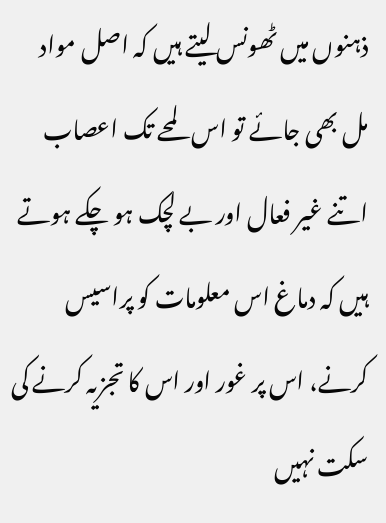ذہنوں میں ٹھونس لیتے ہیں کہ اصل مواد مل بھی جائے تو اس لمحے تک اعصاب اتنے غیر فعال اور بے لچک ہو چکے ہوتے ہیں کہ دماغ اس معلومات کو پراسیس کرنے، اس پر غور اور اس کا تجزیہ کرنے کی سکت نہیں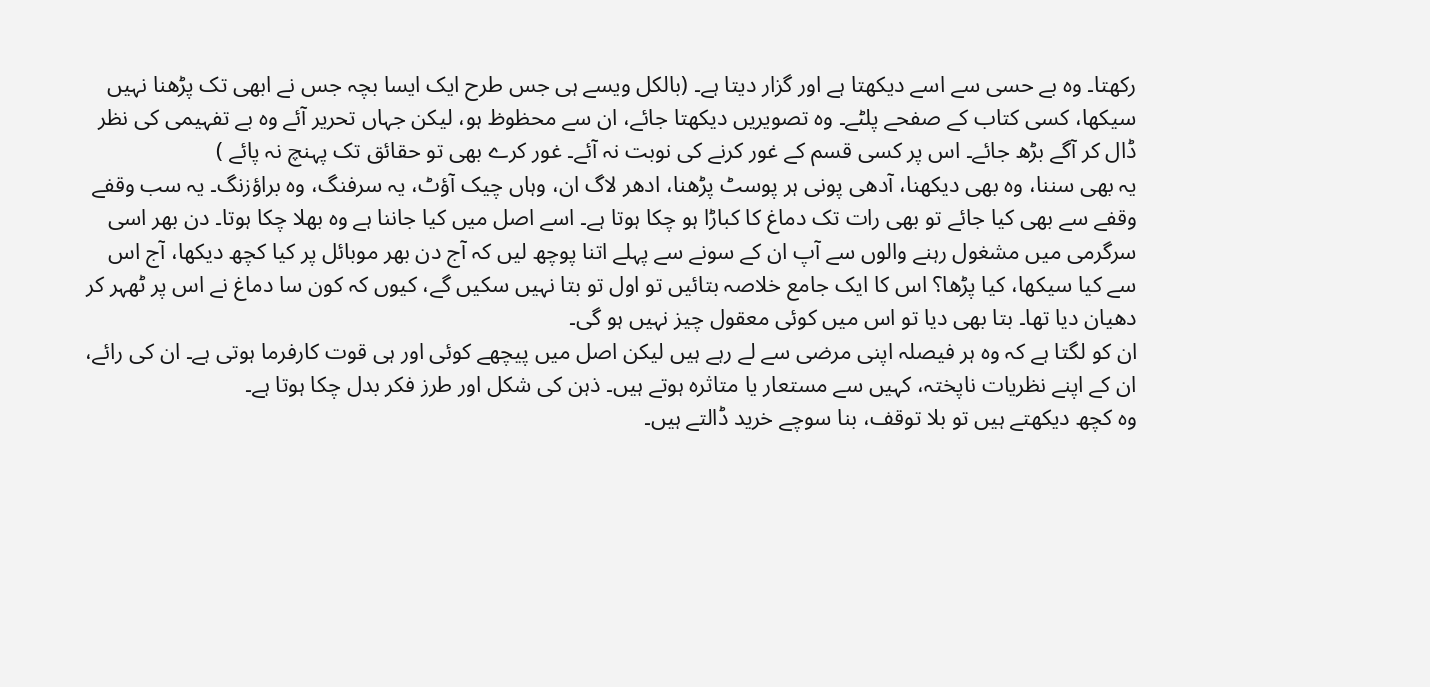رکھتا۔ وہ بے حسی سے اسے دیکھتا ہے اور گزار دیتا ہے۔ (بالکل ویسے ہی جس طرح ایک ایسا بچہ جس نے ابھی تک پڑھنا نہیں سیکھا، کسی کتاب کے صفحے پلٹے۔ وہ تصویریں دیکھتا جائے، ان سے محظوظ ہو، لیکن جہاں تحریر آئے وہ بے تفہیمی کی نظر ڈال کر آگے بڑھ جائے۔ اس پر کسی قسم کے غور کرنے کی نوبت نہ آئے۔ غور کرے بھی تو حقائق تک پہنچ نہ پائے )
یہ بھی سننا، وہ بھی دیکھنا، آدھی پونی ہر پوسٹ پڑھنا، ادھر لاگ ان، وہاں چیک آؤٹ، یہ سرفنگ، وہ براؤزنگ۔ یہ سب وقفے وقفے سے بھی کیا جائے تو بھی رات تک دماغ کا کباڑا ہو چکا ہوتا ہے۔ اسے اصل میں کیا جاننا ہے وہ بھلا چکا ہوتا۔ دن بھر اسی سرگرمی میں مشغول رہنے والوں سے آپ ان کے سونے سے پہلے اتنا پوچھ لیں کہ آج دن بھر موبائل پر کیا کچھ دیکھا، آج اس سے کیا سیکھا، کیا پڑھا؟ اس کا ایک جامع خلاصہ بتائیں تو اول تو بتا نہیں سکیں گے، کیوں کہ کون سا دماغ نے اس پر ٹھہر کر دھیان دیا تھا۔ بتا بھی دیا تو اس میں کوئی معقول چیز نہیں ہو گی۔
ان کو لگتا ہے کہ وہ ہر فیصلہ اپنی مرضی سے لے رہے ہیں لیکن اصل میں پیچھے کوئی اور ہی قوت کارفرما ہوتی ہے۔ ان کی رائے، ان کے اپنے نظریات ناپختہ، کہیں سے مستعار یا متاثرہ ہوتے ہیں۔ ذہن کی شکل اور طرز فکر بدل چکا ہوتا ہے۔
وہ کچھ دیکھتے ہیں تو بلا توقف، بنا سوچے خرید ڈالتے ہیں۔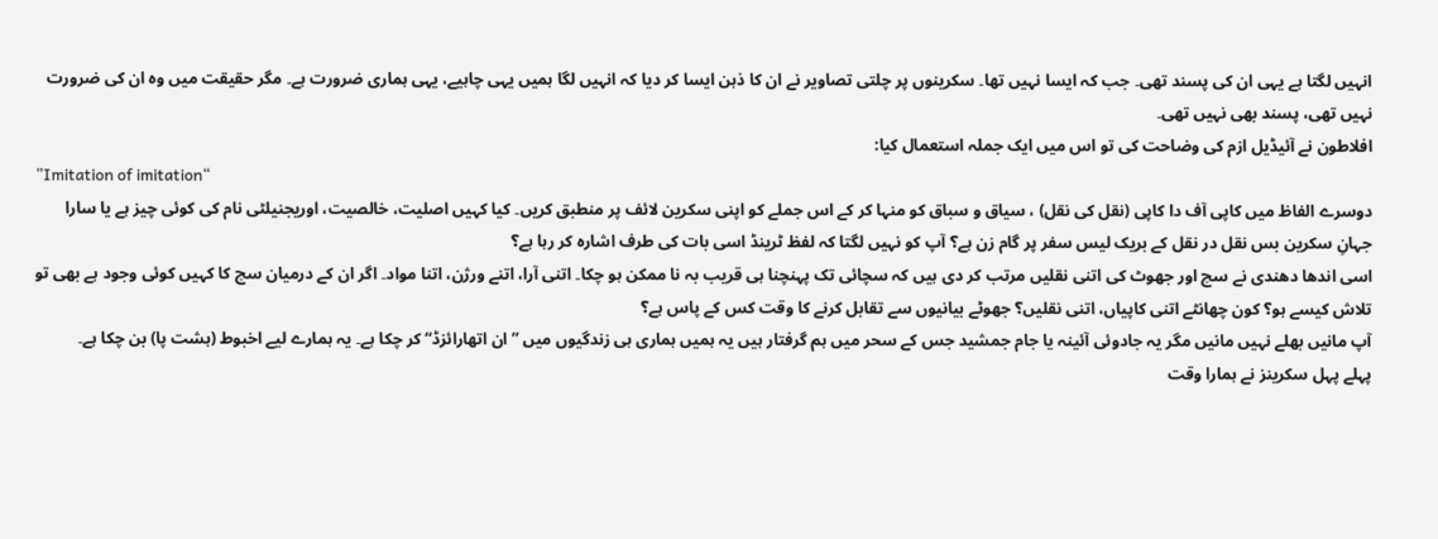انہیں لگتا ہے یہی ان کی پسند تھی۔ جب کہ ایسا نہیں تھا۔ سکرینوں پر چلتی تصاویر نے ان کا ذہن ایسا کر دیا کہ انہیں لگا ہمیں یہی چاہیے، یہی ہماری ضرورت ہے۔ مگر حقیقت میں وہ ان کی ضرورت نہیں تھی، پسند بھی نہیں تھی۔
افلاطون نے آئیڈیل ازم کی وضاحت کی تو اس میں ایک جملہ استعمال کیا:
”Imitation of imitation“
دوسرے الفاظ میں کاپی آف دا کاپی (نقل کی نقل) ، سیاق و سباق کو منہا کر کے اس جملے کو اپنی سکرین لائف پر منطبق کریں۔ کیا کہیں اصلیت، خالصیت، اوریجنیلٹی نام کی کوئی چیز ہے یا سارا جہانِ سکرین بس نقل در نقل کے بریک لیس سفر پر گام زن ہے؟ آپ کو نہیں لگتا کہ لفظ ٹرینڈ اسی بات کی طرف اشارہ کر رہا ہے؟
اسی اندھا دھندی نے سچ اور جھوٹ کی اتنی نقلیں مرتب کر دی ہیں کہ سچائی تک پہنچنا ہی قریب بہ نا ممکن ہو چکا۔ اتنی آرا، اتنے ورژن، اتنا مواد۔ اگر ان کے درمیان سچ کا کہیں کوئی وجود ہے بھی تو تلاش کیسے ہو؟ کون چھانٹے اتنی کاپیاں، اتنی نقلیں؟ جھوٹے بیانیوں سے تقابل کرنے کا وقت کس کے پاس ہے؟
آپ مانیں بھلے نہیں مانیں مگر یہ جادوئی آئینہ یا جام جمشید جس کے سحر میں ہم گرفتار ہیں یہ ہمیں ہماری ہی زندگیوں میں ”ان اتھارائزڈ“ کر چکا ہے۔ یہ ہمارے لیے اخبوط (ہشت پا) بن چکا ہے۔
پہلے پہل سکرینز نے ہمارا وقت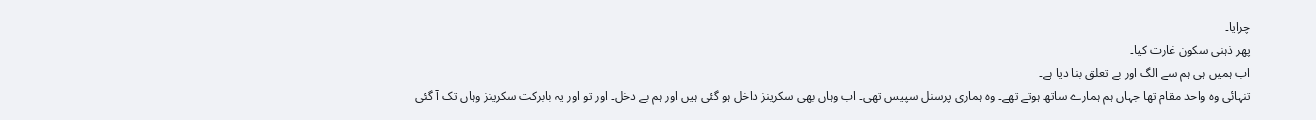چرایا۔
پھر ذہنی سکون غارت کیا۔
اب ہمیں ہی ہم سے الگ اور بے تعلق بنا دیا ہے۔
تنہائی وہ واحد مقام تھا جہاں ہم ہمارے ساتھ ہوتے تھے۔ وہ ہماری پرسنل سپیس تھی۔ اب وہاں بھی سکرینز داخل ہو گئی ہیں اور ہم بے دخل۔ اور تو اور یہ بابرکت سکرینز وہاں تک آ گئی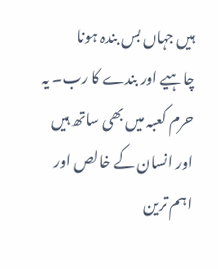ہیں جہاں بس بندہ ہونا چاہیے اور بندے کا رب۔ یہ حرم کعبہ میں بھی ساتھ ہیں اور انسان کے خالص اور اہم ترین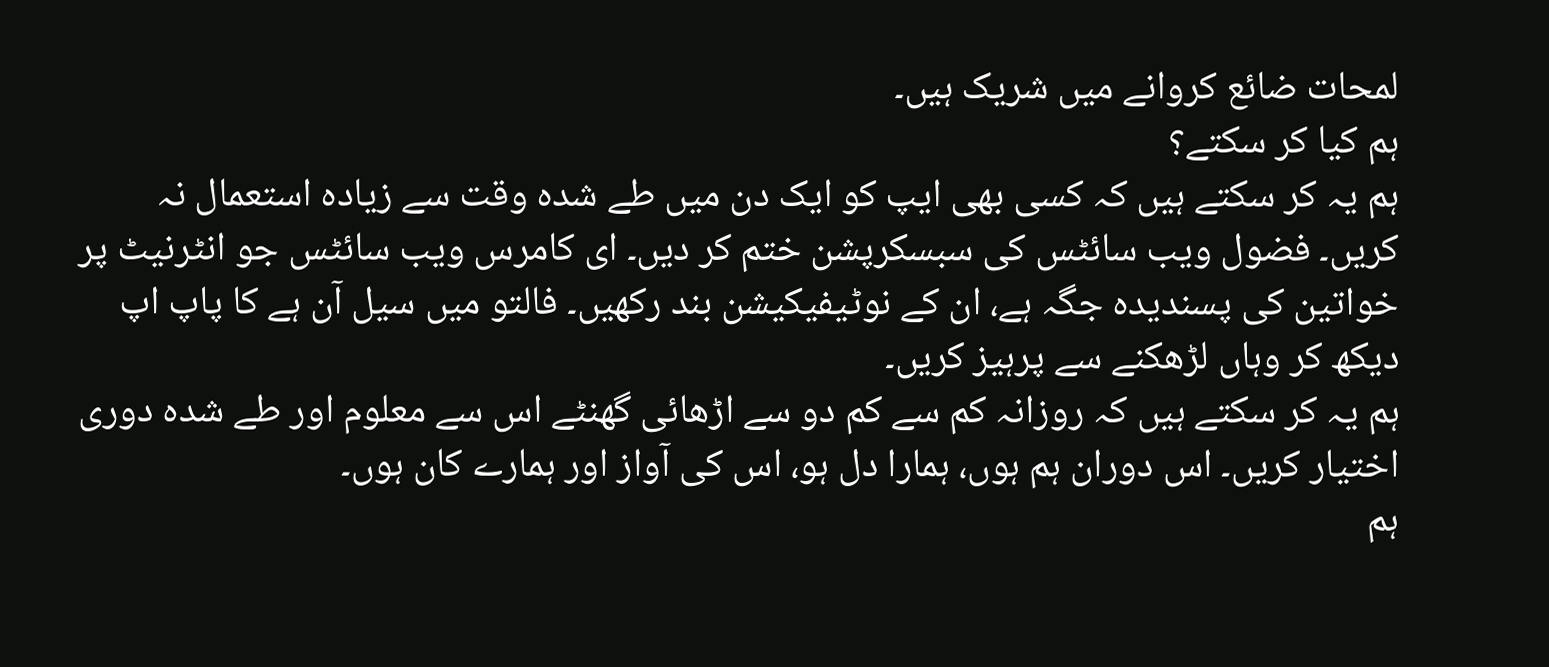لمحات ضائع کروانے میں شریک ہیں۔
ہم کیا کر سکتے؟
ہم یہ کر سکتے ہیں کہ کسی بھی ایپ کو ایک دن میں طے شدہ وقت سے زیادہ استعمال نہ کریں۔ فضول ویب سائٹس کی سبسکرپشن ختم کر دیں۔ ای کامرس ویب سائٹس جو انٹرنیٹ پر خواتین کی پسندیدہ جگہ ہے، ان کے نوٹیفیکیشن بند رکھیں۔ فالتو میں سیل آن ہے کا پاپ اپ دیکھ کر وہاں لڑھکنے سے پرہیز کریں۔
ہم یہ کر سکتے ہیں کہ روزانہ کم سے کم دو سے اڑھائی گھنٹے اس سے معلوم اور طے شدہ دوری اختیار کریں۔ اس دوران ہم ہوں، ہمارا دل ہو، اس کی آواز اور ہمارے کان ہوں۔
ہم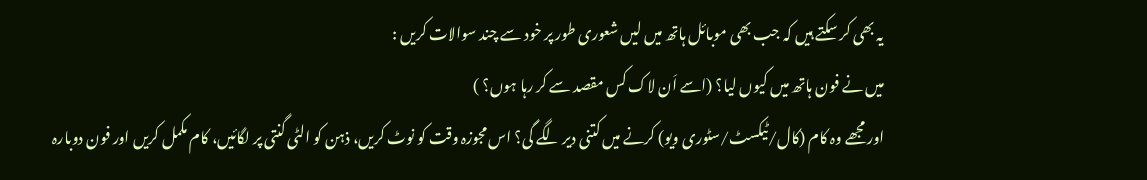یہ بھی کر سکتے ہیں کہ جب بھی موبائل ہاتھ میں لیں شعوری طور پر خود سے چند سوالات کریں :
میں نے فون ہاتھ میں کیوں لیا؟ (اسے اَن لاک کس مقصد سے کر رہا ہوں؟ )
اور مجھے وہ کام (کال/ٹیکسٹ/سٹوری ویو) کرنے میں کتنی دیر لگے گی؟ اس مجوزہ وقت کو نوٹ کریں، ذہن کو الٹی گنتی پر لگائیں، کام مکمل کریں اور فون دوبارہ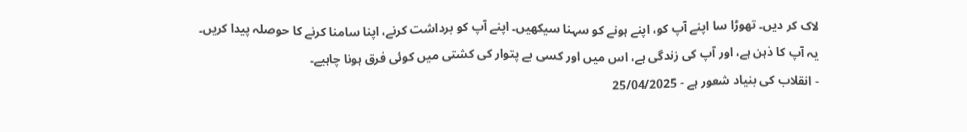لاک کر دیں۔ تھوڑا سا اپنے آپ کو، اپنے ہونے کو سہنا سیکھیں۔ اپنے آپ کو برداشت کرنے، اپنا سامنا کرنے کا حوصلہ پیدا کریں۔
یہ آپ کا ذہن ہے، اور آپ کی زندگی ہے، اس میں اور کسی بے پتوار کی کشتی میں کوئی فرق ہونا چاہیے۔
- انقلاب کی بنیاد شعور ہے - 25/04/2025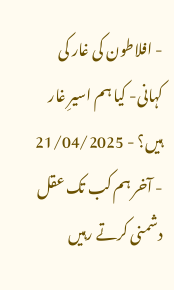- افلاطون کی غار کی کہانی- کیا ہم اسیرِ غار ہیں؟ - 21/04/2025
- آخر ہم کب تک عقل دشمنی کرتے رہیں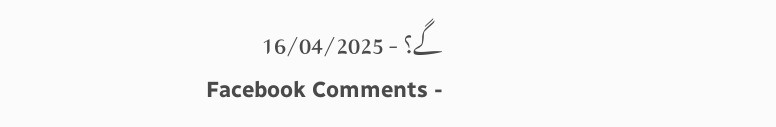گے؟ - 16/04/2025
Facebook Comments -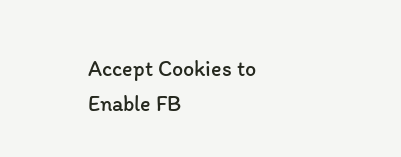Accept Cookies to Enable FB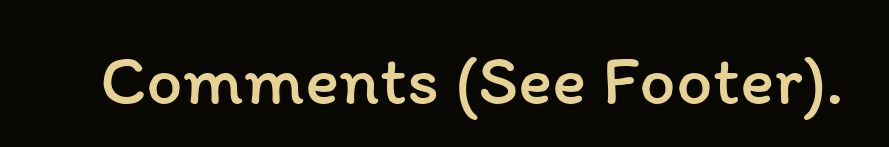Comments (See Footer).